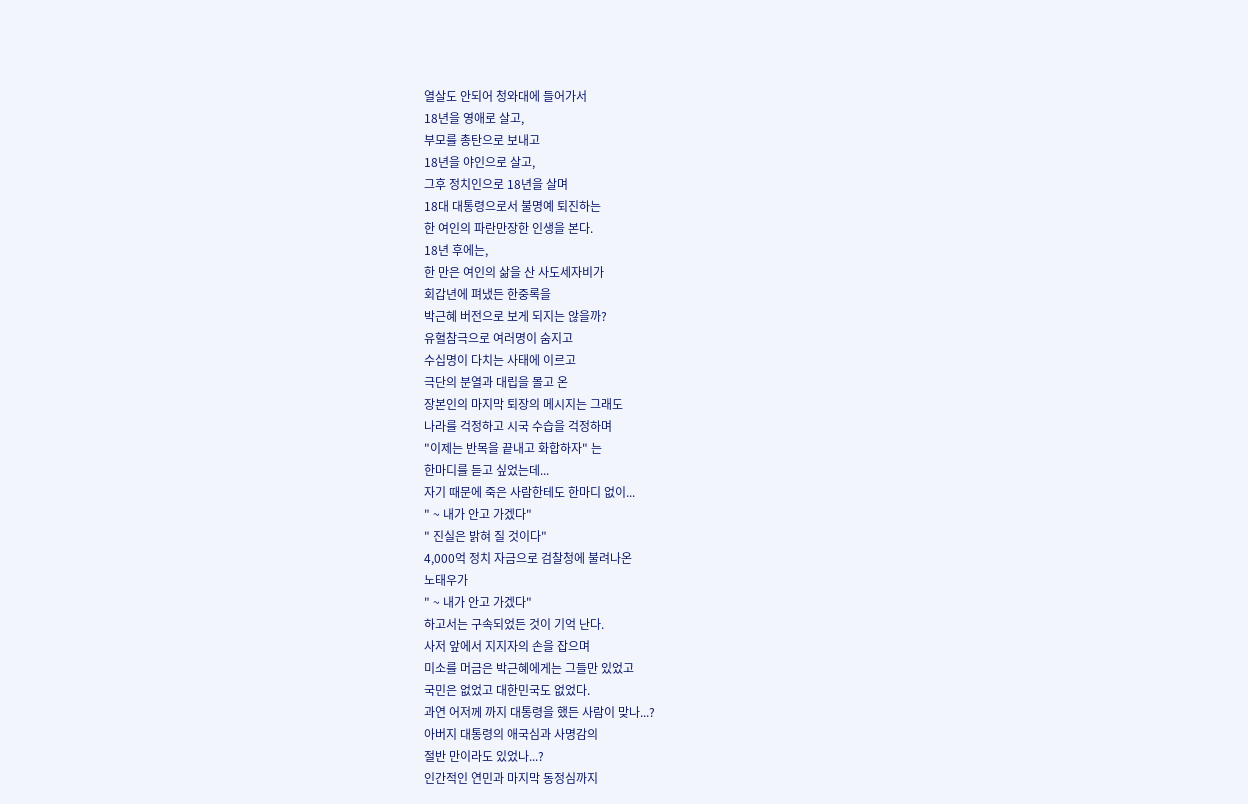열살도 안되어 청와대에 들어가서
18년을 영애로 살고,
부모를 총탄으로 보내고
18년을 야인으로 살고,
그후 정치인으로 18년을 살며
18대 대통령으로서 불명예 퇴진하는
한 여인의 파란만장한 인생을 본다.
18년 후에는,
한 만은 여인의 삶을 산 사도세자비가
회갑년에 펴냈든 한중록을
박근혜 버전으로 보게 되지는 않을까?
유혈참극으로 여러명이 숨지고
수십명이 다치는 사태에 이르고
극단의 분열과 대립을 몰고 온
장본인의 마지막 퇴장의 메시지는 그래도
나라를 걱정하고 시국 수습을 걱정하며
"이제는 반목을 끝내고 화합하자" 는
한마디를 듣고 싶었는데...
자기 때문에 죽은 사람한테도 한마디 없이...
" ~ 내가 안고 가겠다"
" 진실은 밝혀 질 것이다"
4,000억 정치 자금으로 검찰청에 불려나온
노태우가
" ~ 내가 안고 가겠다"
하고서는 구속되었든 것이 기억 난다.
사저 앞에서 지지자의 손을 잡으며
미소를 머금은 박근혜에게는 그들만 있었고
국민은 없었고 대한민국도 없었다.
과연 어저께 까지 대통령을 했든 사람이 맞나...?
아버지 대통령의 애국심과 사명감의
절반 만이라도 있었나...?
인간적인 연민과 마지막 동정심까지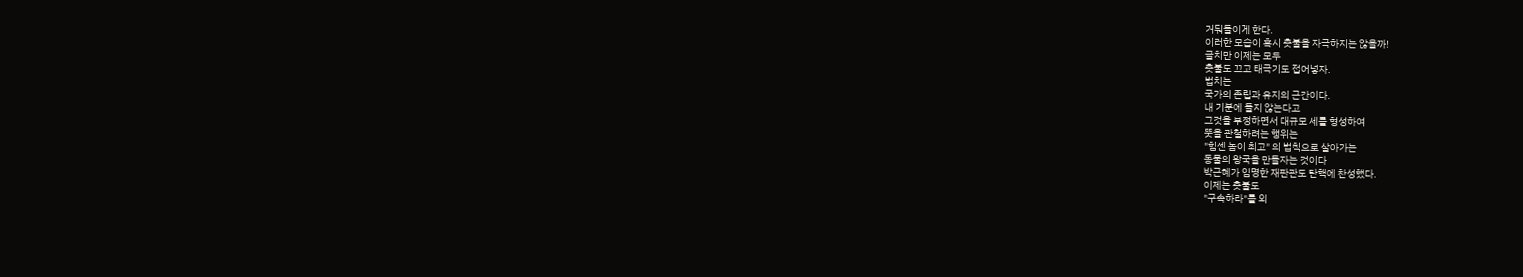거둬들이게 한다.
이러한 모습이 혹시 촛불을 자극하지는 않을까!
글치만 이제는 모두
촛불도 끄고 태극기도 접어넣자.
법치는
국가의 존립과 유지의 근간이다.
내 기분에 들지 않는다고
그것을 부정하면서 대규모 세를 형성하여
뜻을 관철하려는 행위는
"힘센 놈이 최고" 의 법칙으로 살아가는
동물의 왕국을 만들자는 것이다
박근혜가 임명한 재판관도 탄핵에 찬성했다.
이제는 촛불도
"구속하라"를 외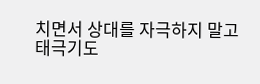치면서 상대를 자극하지 말고
태극기도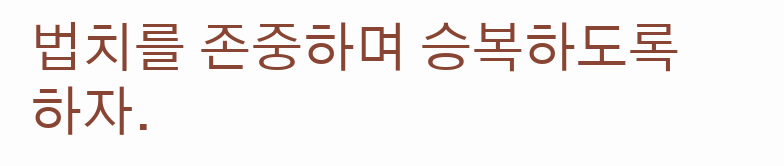법치를 존중하며 승복하도록 하자.